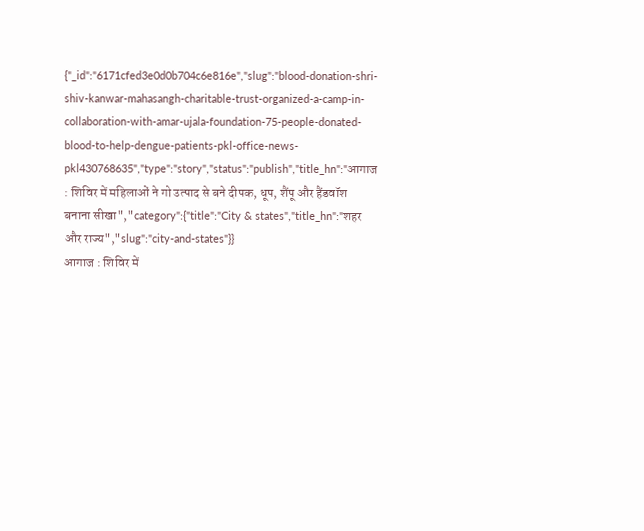{"_id":"6171cfed3e0d0b704c6e816e","slug":"blood-donation-shri-shiv-kanwar-mahasangh-charitable-trust-organized-a-camp-in-collaboration-with-amar-ujala-foundation-75-people-donated-blood-to-help-dengue-patients-pkl-office-news-pkl430768635","type":"story","status":"publish","title_hn":"आगाज : शिविर में महिलाओं ने गो उत्पाद से बने दीपक, धूप, शैंपू और हैंडवॉश बनाना सीखा","category":{"title":"City & states","title_hn":"शहर और राज्य","slug":"city-and-states"}}
आगाज : शिविर में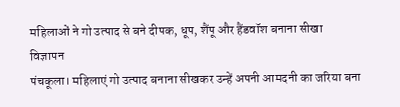महिलाओं ने गो उत्पाद से बने दीपक, धूप, शैंपू और हैंडवॉश बनाना सीखा
विज्ञापन
पंचकूला। महिलाएं गो उत्पाद बनाना सीखकर उन्हें अपनी आमदनी का जरिया बना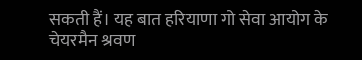सकती हैं। यह बात हरियाणा गो सेवा आयोग के चेयरमैन श्रवण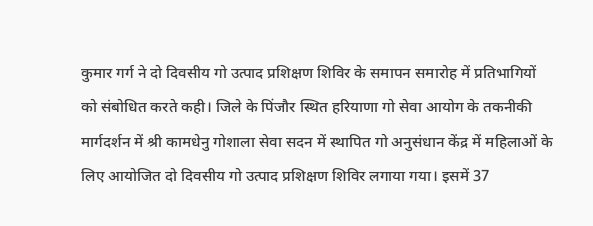कुमार गर्ग ने दो दिवसीय गो उत्पाद प्रशिक्षण शिविर के समापन समारोह में प्रतिभागियों को संबोधित करते कही। जिले के पिंजौर स्थित हरियाणा गो सेवा आयोग के तकनीकी मार्गदर्शन में श्री कामधेनु गोशाला सेवा सदन में स्थापित गो अनुसंधान केंद्र में महिलाओं के लिए आयोजित दो दिवसीय गो उत्पाद प्रशिक्षण शिविर लगाया गया। इसमें 37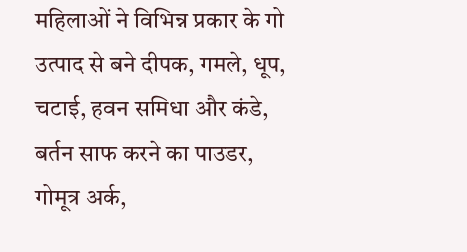महिलाओं ने विभिन्न प्रकार के गो उत्पाद से बने दीपक, गमले, धूप, चटाई, हवन समिधा और कंडे, बर्तन साफ करने का पाउडर, गोमूत्र अर्क,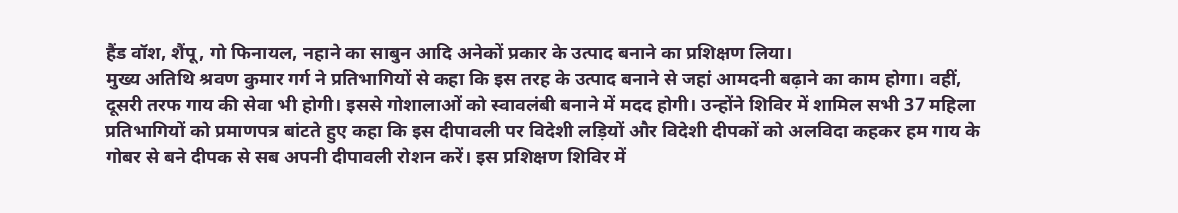हैंड वॉश, शैंपू, गो फिनायल, नहाने का साबुन आदि अनेकों प्रकार के उत्पाद बनाने का प्रशिक्षण लिया।
मुख्य अतिथि श्रवण कुमार गर्ग ने प्रतिभागियों से कहा कि इस तरह के उत्पाद बनाने से जहां आमदनी बढ़ाने का काम होगा। वहीं, दूसरी तरफ गाय की सेवा भी होगी। इससे गोशालाओं को स्वावलंबी बनाने में मदद होगी। उन्होंने शिविर में शामिल सभी 37 महिला प्रतिभागियों को प्रमाणपत्र बांटते हुए कहा कि इस दीपावली पर विदेशी लड़ियों और विदेशी दीपकों को अलविदा कहकर हम गाय के गोबर से बने दीपक से सब अपनी दीपावली रोशन करें। इस प्रशिक्षण शिविर में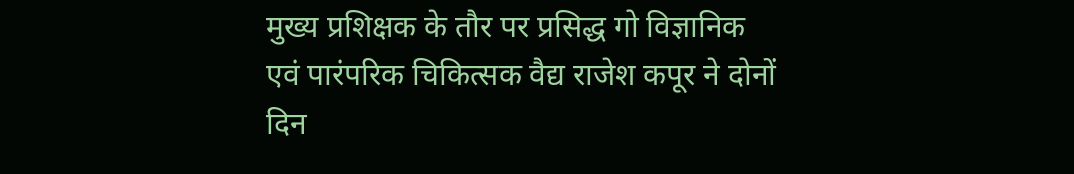मुख्य प्रशिक्षक के तौर पर प्रसिद्ध गो विज्ञानिक एवं पारंपरिक चिकित्सक वैद्य राजेश कपूर ने दोनों दिन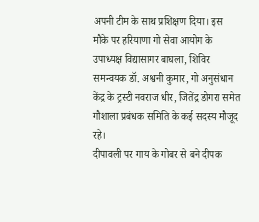अपनी टीम के साथ प्रशिक्षण दिया। इस मौके पर हरियाणा गो सेवा आयोग के उपाध्यक्ष विद्यासागर बाघला, शिविर समन्वयक डॉ. अश्वनी कुमार, गो अनुसंधान केंद्र के ट्रस्टी नवराज धीर, जितेंद्र डोगरा समेत गौशाला प्रबंधक समिति के कई सदस्य मौजूद रहे।
दीपावली पर गाय के गोबर से बने दीपक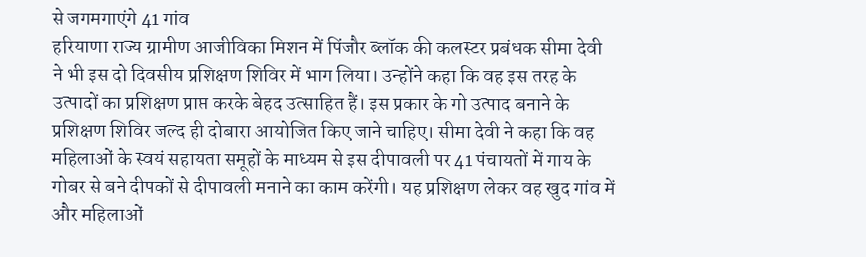से जगमगाएंगे 41 गांव
हरियाणा राज्य ग्रामीण आजीविका मिशन में पिंजौर ब्लॉक की कलस्टर प्रबंधक सीमा देवी ने भी इस दो दिवसीय प्रशिक्षण शिविर में भाग लिया। उन्होंने कहा कि वह इस तरह के उत्पादों का प्रशिक्षण प्राप्त करके बेहद उत्साहित हैं। इस प्रकार के गो उत्पाद बनाने के प्रशिक्षण शिविर जल्द ही दोबारा आयोजित किए जाने चाहिए। सीमा देवी ने कहा कि वह महिलाओं के स्वयं सहायता समूहों के माध्यम से इस दीपावली पर 41 पंचायतों में गाय के गोबर से बने दीपकों से दीपावली मनाने का काम करेंगी। यह प्रशिक्षण लेकर वह खुद गांव में और महिलाओं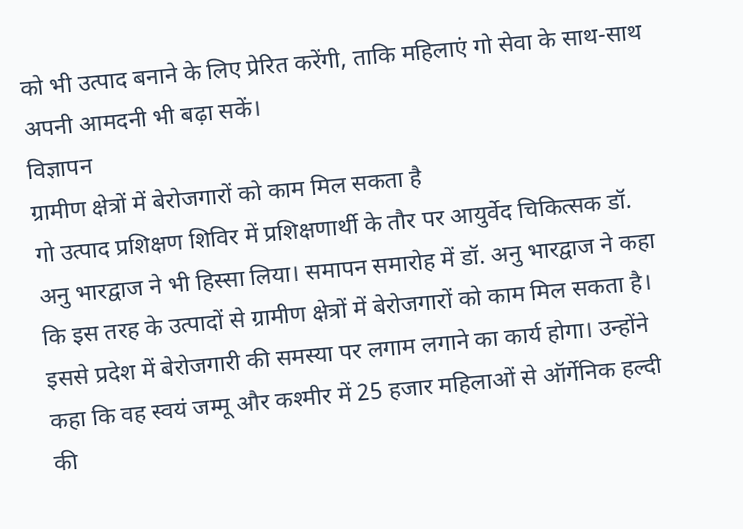को भी उत्पाद बनाने के लिए प्रेरित करेंगी, ताकि महिलाएं गो सेवा के साथ-साथ अपनी आमदनी भी बढ़ा सकें।
विज्ञापन
ग्रामीण क्षेत्रों में बेरोजगारों को काम मिल सकता है
गो उत्पाद प्रशिक्षण शिविर में प्रशिक्षणार्थी के तौर पर आयुर्वेद चिकित्सक डॉ. अनु भारद्वाज ने भी हिस्सा लिया। समापन समारोह में डॉ. अनु भारद्वाज ने कहा कि इस तरह के उत्पादों से ग्रामीण क्षेत्रों में बेरोजगारों को काम मिल सकता है। इससे प्रदेश में बेरोजगारी की समस्या पर लगाम लगाने का कार्य होगा। उन्होंने कहा कि वह स्वयं जम्मू और कश्मीर में 25 हजार महिलाओं से ऑर्गेनिक हल्दी की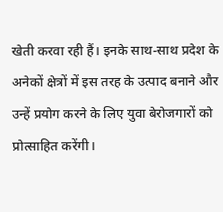खेती करवा रही हैं। इनके साथ-साथ प्रदेश के अनेकों क्षेत्रों में इस तरह के उत्पाद बनाने और उन्हें प्रयोग करने के लिए युवा बेरोजगारों को प्रोत्साहित करेंगी।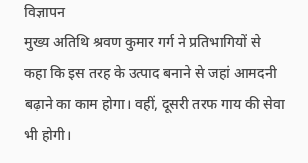विज्ञापन
मुख्य अतिथि श्रवण कुमार गर्ग ने प्रतिभागियों से कहा कि इस तरह के उत्पाद बनाने से जहां आमदनी बढ़ाने का काम होगा। वहीं, दूसरी तरफ गाय की सेवा भी होगी।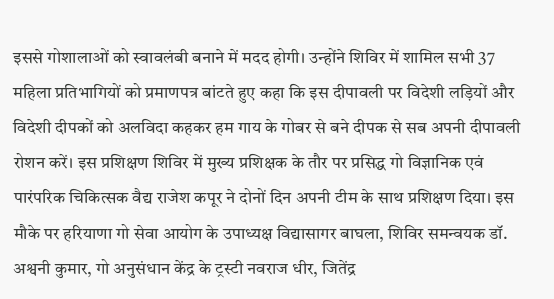इससे गोशालाओं को स्वावलंबी बनाने में मदद होगी। उन्होंने शिविर में शामिल सभी 37 महिला प्रतिभागियों को प्रमाणपत्र बांटते हुए कहा कि इस दीपावली पर विदेशी लड़ियों और विदेशी दीपकों को अलविदा कहकर हम गाय के गोबर से बने दीपक से सब अपनी दीपावली रोशन करें। इस प्रशिक्षण शिविर में मुख्य प्रशिक्षक के तौर पर प्रसिद्ध गो विज्ञानिक एवं पारंपरिक चिकित्सक वैद्य राजेश कपूर ने दोनों दिन अपनी टीम के साथ प्रशिक्षण दिया। इस मौके पर हरियाणा गो सेवा आयोग के उपाध्यक्ष विद्यासागर बाघला, शिविर समन्वयक डॉ. अश्वनी कुमार, गो अनुसंधान केंद्र के ट्रस्टी नवराज धीर, जितेंद्र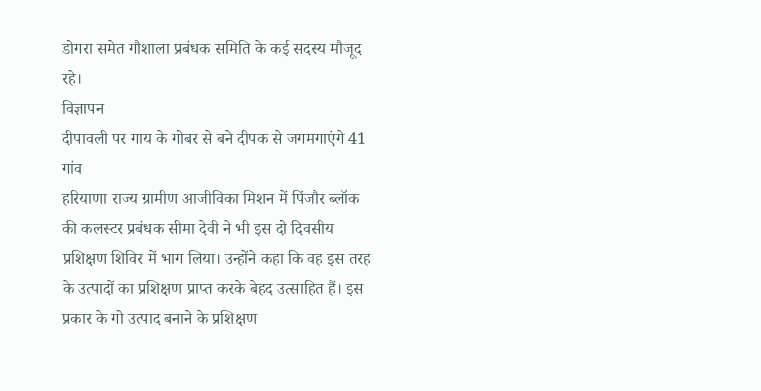डोगरा समेत गौशाला प्रबंधक समिति के कई सदस्य मौजूद रहे।
विज्ञापन
दीपावली पर गाय के गोबर से बने दीपक से जगमगाएंगे 41 गांव
हरियाणा राज्य ग्रामीण आजीविका मिशन में पिंजौर ब्लॉक की कलस्टर प्रबंधक सीमा देवी ने भी इस दो दिवसीय प्रशिक्षण शिविर में भाग लिया। उन्होंने कहा कि वह इस तरह के उत्पादों का प्रशिक्षण प्राप्त करके बेहद उत्साहित हैं। इस प्रकार के गो उत्पाद बनाने के प्रशिक्षण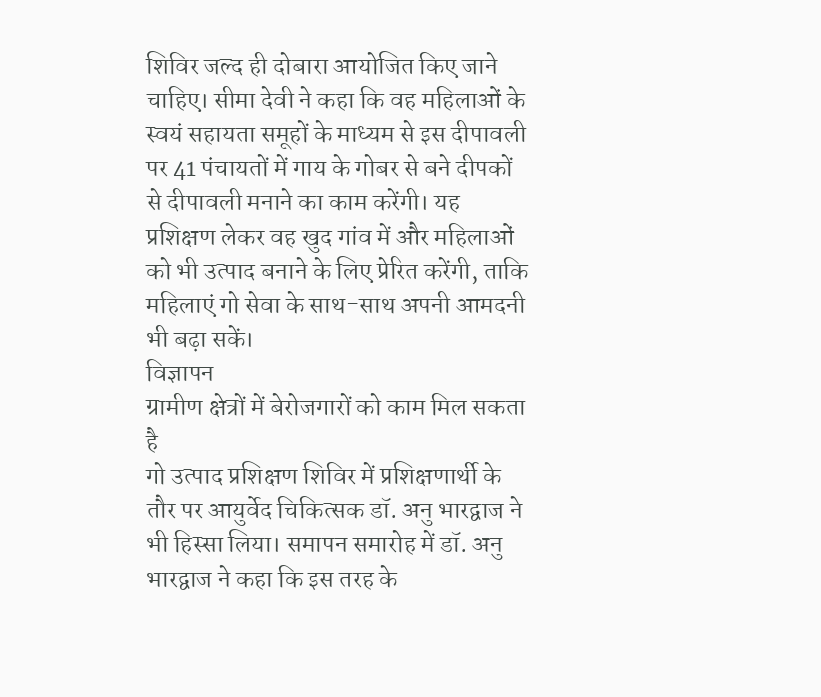शिविर जल्द ही दोबारा आयोजित किए जाने चाहिए। सीमा देवी ने कहा कि वह महिलाओं के स्वयं सहायता समूहों के माध्यम से इस दीपावली पर 41 पंचायतों में गाय के गोबर से बने दीपकों से दीपावली मनाने का काम करेंगी। यह प्रशिक्षण लेकर वह खुद गांव में और महिलाओं को भी उत्पाद बनाने के लिए प्रेरित करेंगी, ताकि महिलाएं गो सेवा के साथ-साथ अपनी आमदनी भी बढ़ा सकें।
विज्ञापन
ग्रामीण क्षेत्रों में बेरोजगारों को काम मिल सकता है
गो उत्पाद प्रशिक्षण शिविर में प्रशिक्षणार्थी के तौर पर आयुर्वेद चिकित्सक डॉ. अनु भारद्वाज ने भी हिस्सा लिया। समापन समारोह में डॉ. अनु भारद्वाज ने कहा कि इस तरह के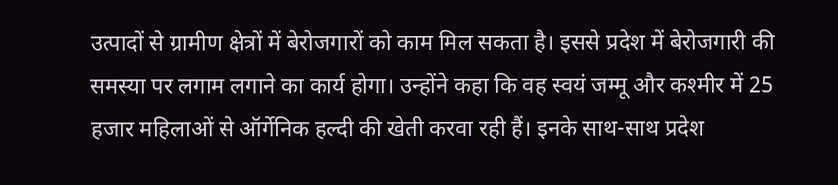उत्पादों से ग्रामीण क्षेत्रों में बेरोजगारों को काम मिल सकता है। इससे प्रदेश में बेरोजगारी की समस्या पर लगाम लगाने का कार्य होगा। उन्होंने कहा कि वह स्वयं जम्मू और कश्मीर में 25 हजार महिलाओं से ऑर्गेनिक हल्दी की खेती करवा रही हैं। इनके साथ-साथ प्रदेश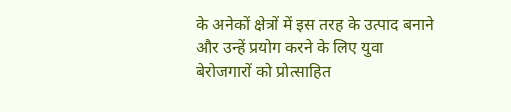के अनेकों क्षेत्रों में इस तरह के उत्पाद बनाने और उन्हें प्रयोग करने के लिए युवा बेरोजगारों को प्रोत्साहित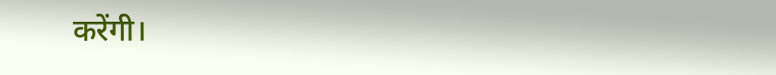करेंगी।